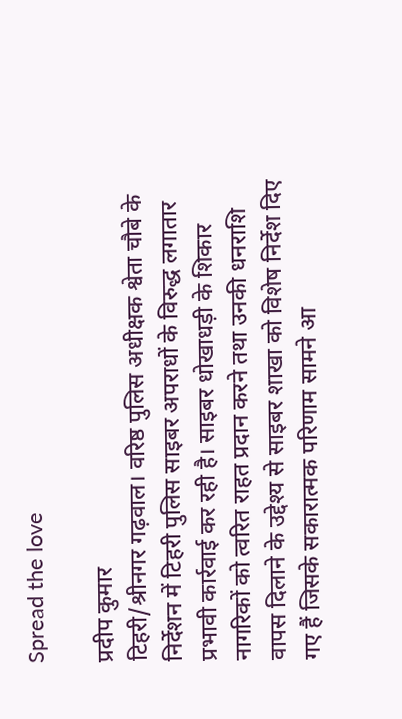Spread the love

प्रदीप कुमार
टिहरी/श्रीनगर गढ़वाल। वरिष्ठ पुलिस अधीक्षक श्वेता चौबे के निर्देशन में टिहरी पुलिस साइबर अपराधों के विरुद्ध लगातार प्रभावी कार्रवाई कर रही है। साइबर धोखाधड़ी के शिकार नागरिकों को त्वरित राहत प्रदान करने तथा उनकी धनराशि वापस दिलाने के उद्देश्य से साइबर शाखा को विशेष निर्देश दिए गए हैं जिसके सकारात्मक परिणाम सामने आ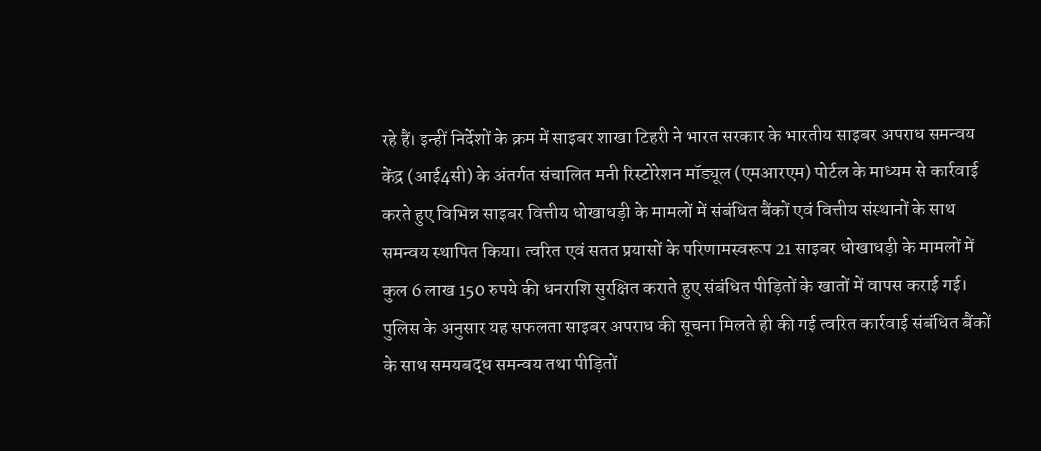रहे हैं। इन्हीं निर्देशों के क्रम में साइबर शाखा टिहरी ने भारत सरकार के भारतीय साइबर अपराध समन्वय केंद्र (आई4सी) के अंतर्गत संचालित मनी रिस्टोरेशन मॉड्यूल (एमआरएम) पोर्टल के माध्यम से कार्रवाई करते हुए विभिन्न साइबर वित्तीय धोखाधड़ी के मामलों में संबंधित बैंकों एवं वित्तीय संस्थानों के साथ समन्वय स्थापित किया। त्वरित एवं सतत प्रयासों के परिणामस्वरूप 21 साइबर धोखाधड़ी के मामलों में कुल 6 लाख 150 रुपये की धनराशि सुरक्षित कराते हुए संबंधित पीड़ितों के खातों में वापस कराई गई। पुलिस के अनुसार यह सफलता साइबर अपराध की सूचना मिलते ही की गई त्वरित कार्रवाई संबंधित बैंकों के साथ समयबद्ध समन्वय तथा पीड़ितों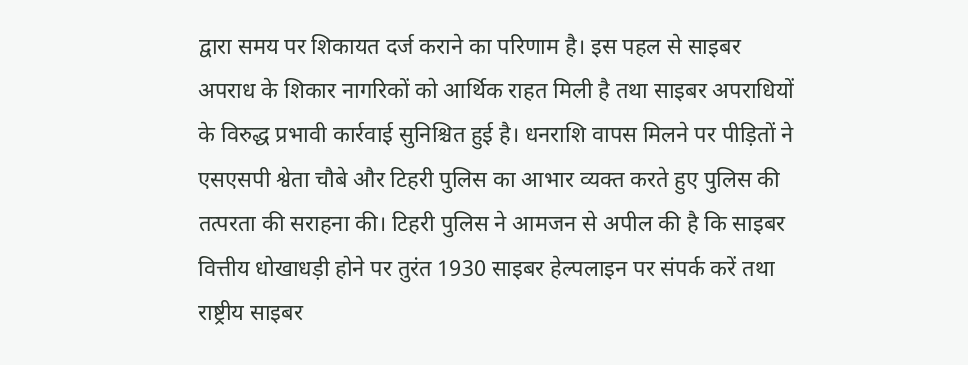द्वारा समय पर शिकायत दर्ज कराने का परिणाम है। इस पहल से साइबर अपराध के शिकार नागरिकों को आर्थिक राहत मिली है तथा साइबर अपराधियों के विरुद्ध प्रभावी कार्रवाई सुनिश्चित हुई है। धनराशि वापस मिलने पर पीड़ितों ने एसएसपी श्वेता चौबे और टिहरी पुलिस का आभार व्यक्त करते हुए पुलिस की तत्परता की सराहना की। टिहरी पुलिस ने आमजन से अपील की है कि साइबर वित्तीय धोखाधड़ी होने पर तुरंत 1930 साइबर हेल्पलाइन पर संपर्क करें तथा राष्ट्रीय साइबर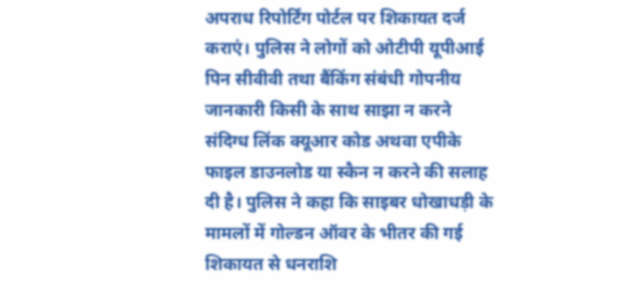अपराध रिपोर्टिंग पोर्टल पर शिकायत दर्ज कराएं। पुलिस ने लोगों को ओटीपी यूपीआई पिन सीवीवी तथा बैंकिंग संबंधी गोपनीय जानकारी किसी के साथ साझा न करने संदिग्ध लिंक क्यूआर कोड अथवा एपीके फाइल डाउनलोड या स्कैन न करने की सलाह दी है। पुलिस ने कहा कि साइबर धोखाधड़ी के मामलों में गोल्डन ऑवर के भीतर की गई शिकायत से धनराशि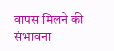वापस मिलने की संभावना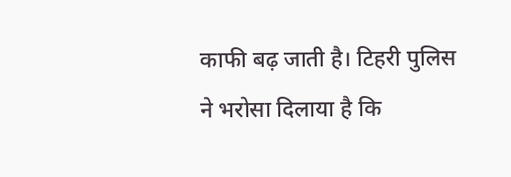काफी बढ़ जाती है। टिहरी पुलिस ने भरोसा दिलाया है कि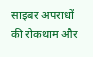साइबर अपराधों की रोकथाम और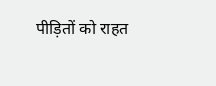पीड़ितों को राहत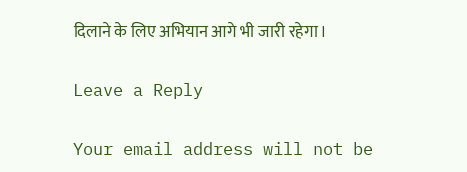दिलाने के लिए अभियान आगे भी जारी रहेगा।

Leave a Reply

Your email address will not be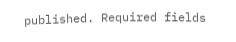published. Required fields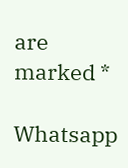are marked *

Whatsapp